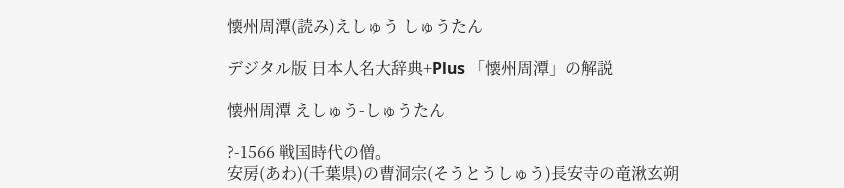懐州周潭(読み)えしゅう しゅうたん

デジタル版 日本人名大辞典+Plus 「懐州周潭」の解説

懐州周潭 えしゅう-しゅうたん

?-1566 戦国時代の僧。
安房(あわ)(千葉県)の曹洞宗(そうとうしゅう)長安寺の竜湫玄朔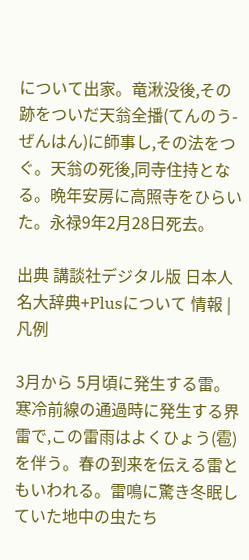について出家。竜湫没後,その跡をついだ天翁全播(てんのう-ぜんはん)に師事し,その法をつぐ。天翁の死後,同寺住持となる。晩年安房に高照寺をひらいた。永禄9年2月28日死去。

出典 講談社デジタル版 日本人名大辞典+Plusについて 情報 | 凡例

3月から 5月頃に発生する雷。寒冷前線の通過時に発生する界雷で,この雷雨はよくひょう(雹)を伴う。春の到来を伝える雷ともいわれる。雷鳴に驚き冬眠していた地中の虫たち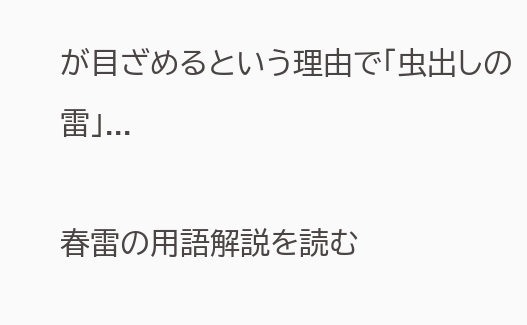が目ざめるという理由で「虫出しの雷」...

春雷の用語解説を読む